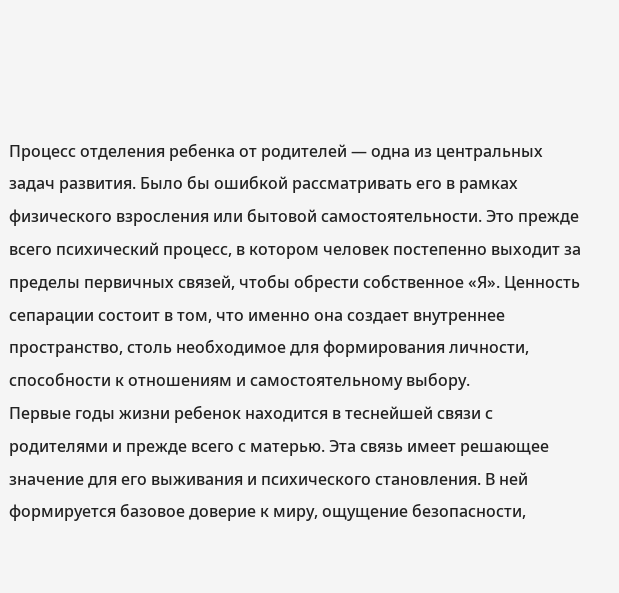Процесс отделения ребенка от родителей — одна из центральных задач развития. Было бы ошибкой рассматривать его в рамках физического взросления или бытовой самостоятельности. Это прежде всего психический процесс, в котором человек постепенно выходит за пределы первичных связей, чтобы обрести собственное «Я». Ценность сепарации состоит в том, что именно она создает внутреннее пространство, столь необходимое для формирования личности, способности к отношениям и самостоятельному выбору.
Первые годы жизни ребенок находится в теснейшей связи с родителями и прежде всего с матерью. Эта связь имеет решающее значение для его выживания и психического становления. В ней формируется базовое доверие к миру, ощущение безопасности,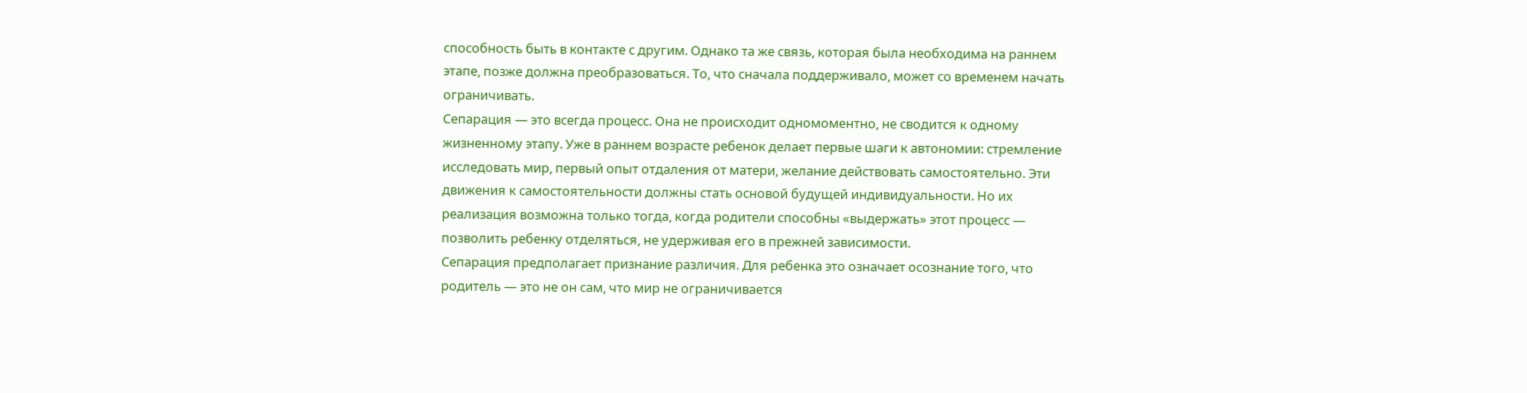способность быть в контакте с другим. Однако та же связь, которая была необходима на раннем этапе, позже должна преобразоваться. То, что сначала поддерживало, может со временем начать ограничивать.
Сепарация — это всегда процесс. Она не происходит одномоментно, не сводится к одному жизненному этапу. Уже в раннем возрасте ребенок делает первые шаги к автономии: стремление исследовать мир, первый опыт отдаления от матери, желание действовать самостоятельно. Эти движения к самостоятельности должны стать основой будущей индивидуальности. Но их реализация возможна только тогда, когда родители способны «выдержать» этот процесс — позволить ребенку отделяться, не удерживая его в прежней зависимости.
Сепарация предполагает признание различия. Для ребенка это означает осознание того, что родитель — это не он сам, что мир не ограничивается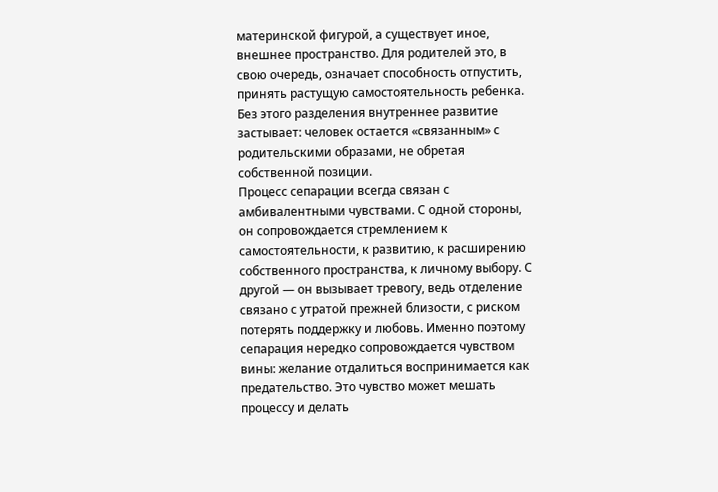материнской фигурой, а существует иное, внешнее пространство. Для родителей это, в свою очередь, означает способность отпустить, принять растущую самостоятельность ребенка. Без этого разделения внутреннее развитие застывает: человек остается «связанным» с родительскими образами, не обретая собственной позиции.
Процесс сепарации всегда связан с амбивалентными чувствами. С одной стороны, он сопровождается стремлением к самостоятельности, к развитию, к расширению собственного пространства, к личному выбору. С другой — он вызывает тревогу, ведь отделение связано с утратой прежней близости, с риском потерять поддержку и любовь. Именно поэтому сепарация нередко сопровождается чувством вины: желание отдалиться воспринимается как предательство. Это чувство может мешать процессу и делать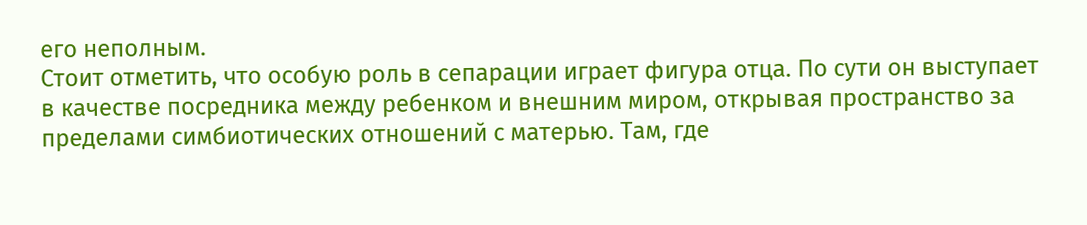его неполным.
Стоит отметить, что особую роль в сепарации играет фигура отца. По сути он выступает в качестве посредника между ребенком и внешним миром, открывая пространство за пределами симбиотических отношений с матерью. Там, где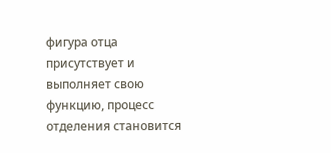фигура отца присутствует и выполняет свою функцию, процесс отделения становится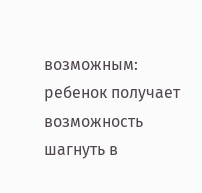возможным: ребенок получает возможность шагнуть в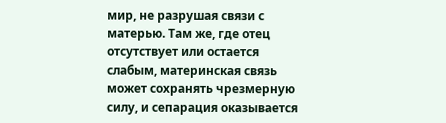мир, не разрушая связи с матерью. Там же, где отец отсутствует или остается слабым, материнская связь может сохранять чрезмерную силу, и сепарация оказывается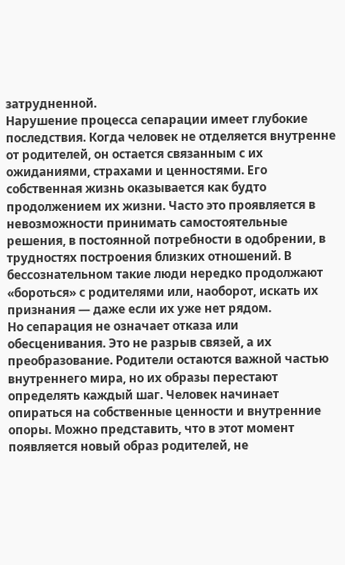затрудненной.
Нарушение процесса сепарации имеет глубокие последствия. Когда человек не отделяется внутренне от родителей, он остается связанным с их ожиданиями, страхами и ценностями. Его собственная жизнь оказывается как будто продолжением их жизни. Часто это проявляется в невозможности принимать самостоятельные решения, в постоянной потребности в одобрении, в трудностях построения близких отношений. В бессознательном такие люди нередко продолжают «бороться» с родителями или, наоборот, искать их признания — даже если их уже нет рядом.
Но сепарация не означает отказа или обесценивания. Это не разрыв связей, а их преобразование. Родители остаются важной частью внутреннего мира, но их образы перестают определять каждый шаг. Человек начинает опираться на собственные ценности и внутренние опоры. Можно представить, что в этот момент появляется новый образ родителей, не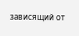зависящий от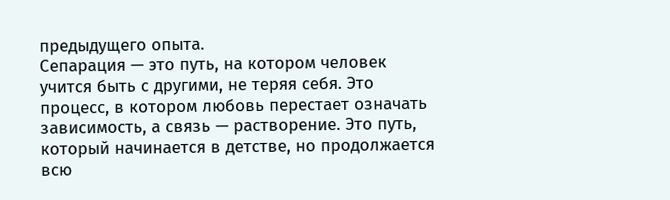предыдущего опыта.
Сепарация — это путь, на котором человек учится быть с другими, не теряя себя. Это процесс, в котором любовь перестает означать зависимость, а связь — растворение. Это путь, который начинается в детстве, но продолжается всю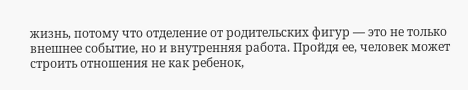жизнь, потому что отделение от родительских фигур — это не только внешнее событие, но и внутренняя работа. Пройдя ее, человек может строить отношения не как ребенок,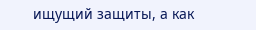ищущий защиты, а как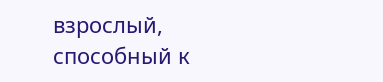взрослый, способный к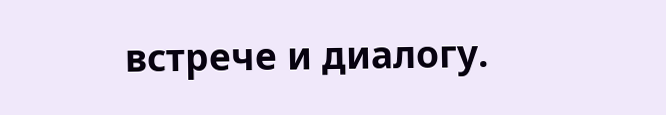встрече и диалогу.